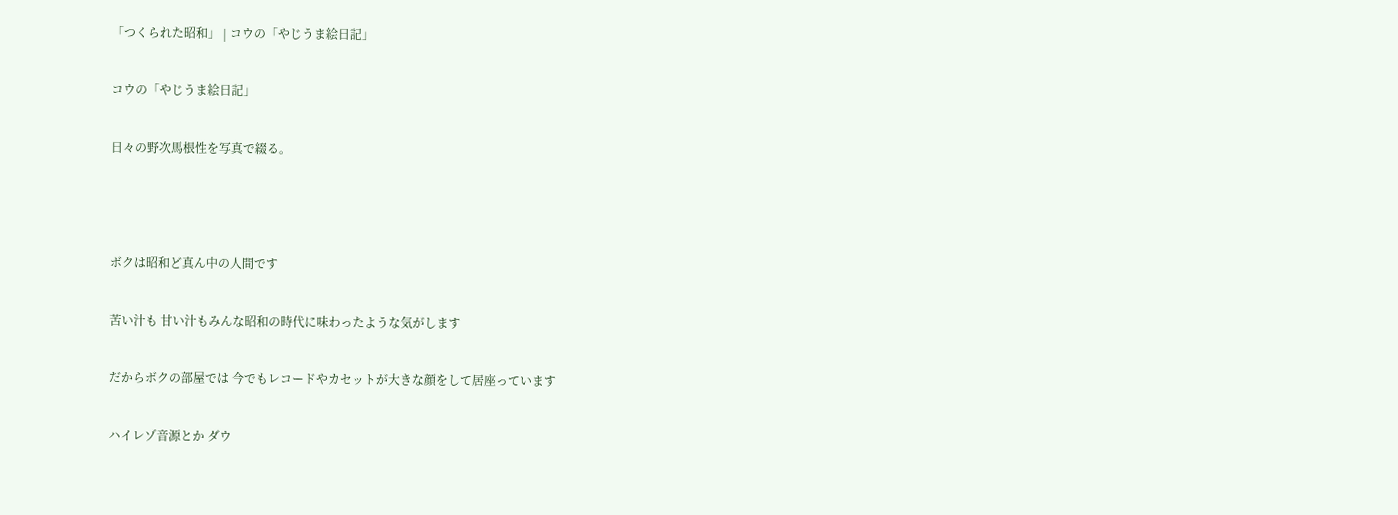「つくられた昭和」 | コウの「やじうま絵日記」

コウの「やじうま絵日記」

日々の野次馬根性を写真で綴る。



ボクは昭和ど真ん中の人間です

苦い汁も 甘い汁もみんな昭和の時代に味わったような気がします

だからボクの部屋では 今でもレコードやカセットが大きな顔をして居座っています

ハイレゾ音源とか ダウ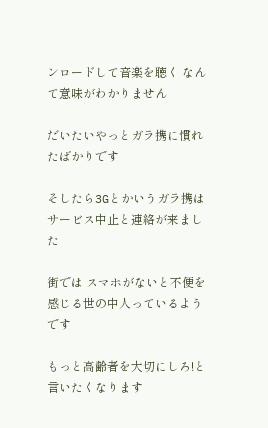ンロードして音楽を聴く なんて意味がわかりません

だいたいやっとガラ携に慣れたばかりです

そしたら3Gとかいうガラ携はサービス中止と連絡が来ました

街では スマホがないと不便を感じる世の中人っているようです

もっと高齢者を大切にしろ!と言いたくなります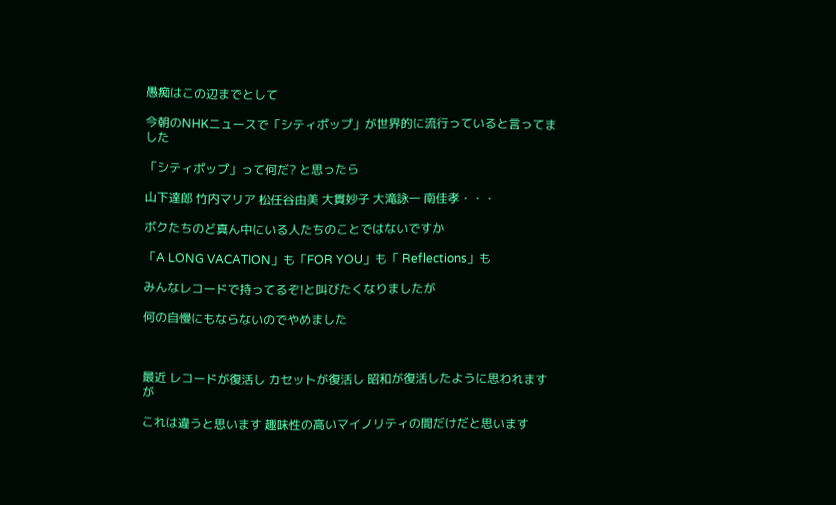愚痴はこの辺までとして

今朝のNHKニュースで「シティポップ」が世界的に流行っていると言ってました

「シティポップ」って何だ? と思ったら

山下達郎 竹内マリア 松任谷由美 大貫妙子 大滝詠一 南佳孝・・・

ボクたちのど真ん中にいる人たちのことではないですか

「A LONG VACATION」も「FOR YOU」も「 Reflections」も

みんなレコードで持ってるぞ!と叫びたくなりましたが

何の自慢にもならないのでやめました



最近 レコードが復活し カセットが復活し 昭和が復活したように思われますが

これは違うと思います 趣味性の高いマイノリティの間だけだと思います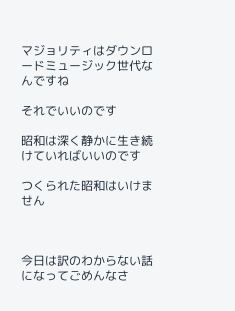マジョリティはダウンロードミュージック世代なんですね

それでいいのです

昭和は深く静かに生き続けていればいいのです

つくられた昭和はいけません



今日は訳のわからない話になってごめんなさ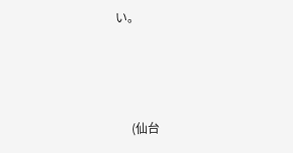い。



     (仙台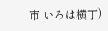市 いろは横丁)